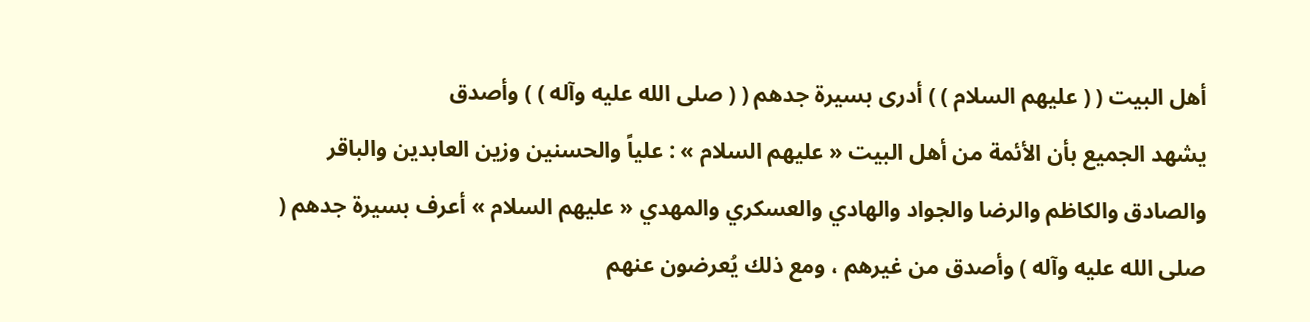أهل البيت ( ( عليهم السلام ) ) أدرى بسيرة جدهم ( ( صلى الله عليه وآله ) ) وأصدق
يشهد الجميع بأن الأئمة من أهل البيت « عليهم السلام » : علياً والحسنين وزين العابدين والباقر والصادق والكاظم والرضا والجواد والهادي والعسكري والمهدي « عليهم السلام » أعرف بسيرة جدهم ( صلى الله عليه وآله ) وأصدق من غيرهم ، ومع ذلك يُعرضون عنهم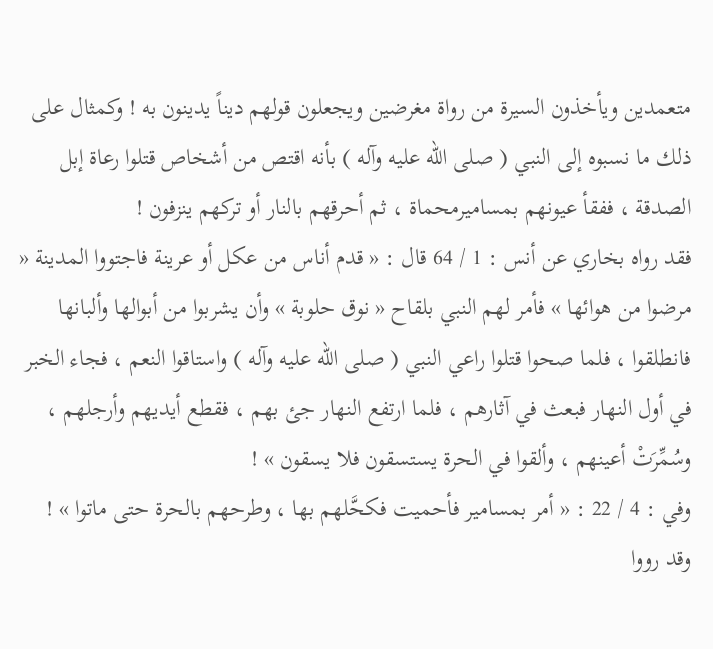متعمدين ويأخذون السيرة من رواة مغرضين ويجعلون قولهم ديناً يدينون به ! وكمثال على ذلك ما نسبوه إلى النبي ( صلى الله عليه وآله ) بأنه اقتص من أشخاص قتلوا رعاة إبل الصدقة ، ففقأ عيونهم بمساميرمحماة ، ثم أحرقهم بالنار أو تركهم ينزفون !
فقد رواه بخاري عن أنس : 1 / 64 قال : « قدم أناس من عكل أو عرينة فاجتووا المدينة « مرضوا من هوائها » فأمر لهم النبي بلقاح « نوق حلوبة » وأن يشربوا من أبوالها وألبانها فانطلقوا ، فلما صحوا قتلوا راعي النبي ( صلى الله عليه وآله ) واستاقوا النعم ، فجاء الخبر في أول النهار فبعث في آثارهم ، فلما ارتفع النهار جئ بهم ، فقطع أيديهم وأرجلهم ، وسُمِّرَتْ أعينهم ، وألقوا في الحرة يستسقون فلا يسقون » !
وفي : 4 / 22 : « أمر بمسامير فأحميت فكحَّلهم بها ، وطرحهم بالحرة حتى ماتوا » !
وقد رووا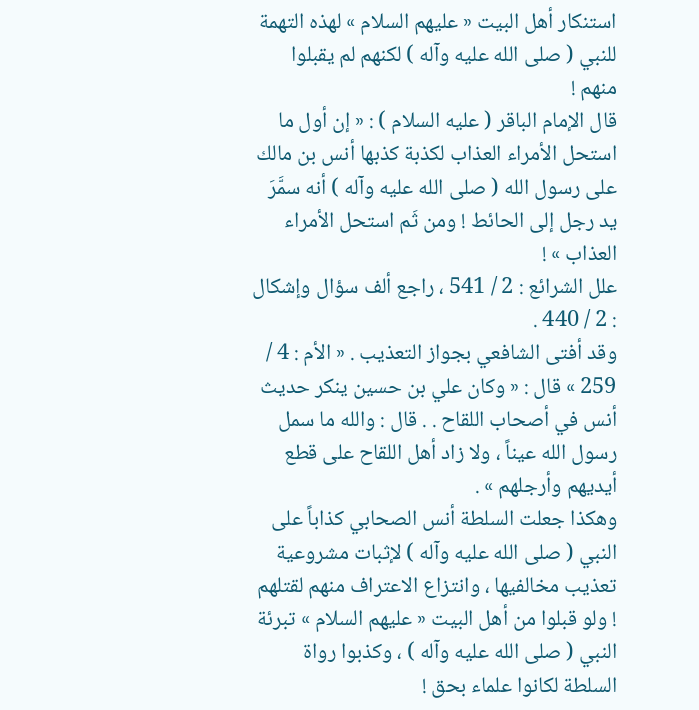استنكار أهل البيت « عليهم السلام » لهذه التهمة للنبي ( صلى الله عليه وآله ) لكنهم لم يقبلوا منهم !
قال الإمام الباقر ( عليه السلام ) : « إن أول ما استحل الأمراء العذاب لكذبة كذبها أنس بن مالك على رسول الله ( صلى الله عليه وآله ) أنه سمَّرَ يد رجل إلى الحائط ! ومن ثَم استحل الأمراء العذاب » !
علل الشرائع : 2 / 541 ، راجع ألف سؤال وإشكال : 2 / 440 .
وقد أفتى الشافعي بجواز التعذيب . « الأم : 4 / 259 » قال : « وكان علي بن حسين ينكر حديث أنس في أصحاب اللقاح . . قال : والله ما سمل رسول الله عيناً ، ولا زاد أهل اللقاح على قطع أيديهم وأرجلهم » .
وهكذا جعلت السلطة أنس الصحابي كذاباً على النبي ( صلى الله عليه وآله ) لإثبات مشروعية تعذيب مخالفيها ، وانتزاع الاعتراف منهم لقتلهم ! ولو قبلوا من أهل البيت « عليهم السلام » تبرئة النبي ( صلى الله عليه وآله ) ، وكذبوا رواة السلطة لكانوا علماء بحق !